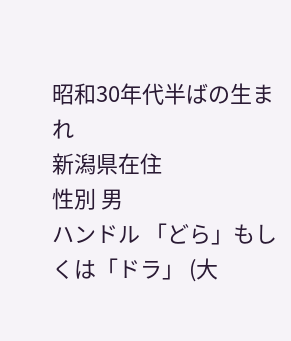昭和30年代半ばの生まれ
新潟県在住
性別 男
ハンドル 「どら」もしくは「ドラ」 (大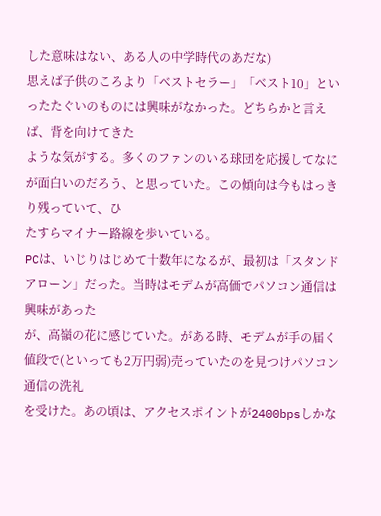した意味はない、ある人の中学時代のあだな)
思えば子供のころより「ベストセラー」「ベスト10」といったたぐいのものには興味がなかった。どちらかと言えば、背を向けてきた
ような気がする。多くのファンのいる球団を応援してなにが面白いのだろう、と思っていた。この傾向は今もはっきり残っていて、ひ
たすらマイナー路線を歩いている。
PCは、いじりはじめて十数年になるが、最初は「スタンドアローン」だった。当時はモデムが高価でパソコン通信は興味があった
が、高嶺の花に感じていた。がある時、モデムが手の届く値段で(といっても2万円弱)売っていたのを見つけパソコン通信の洗礼
を受けた。あの頃は、アクセスポイントが2400bpsしかな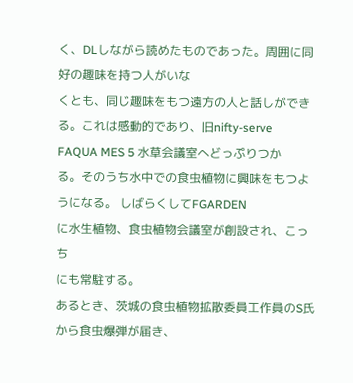く、DLしながら読めたものであった。周囲に同好の趣味を持つ人がいな
くとも、同じ趣味をもつ遠方の人と話しができる。これは感動的であり、旧nifty-serve
FAQUA MES 5 水草会議室へどっぷりつか
る。そのうち水中での食虫植物に興味をもつようになる。 しばらくしてFGARDEN
に水生植物、食虫植物会議室が創設され、こっち
にも常駐する。
あるとき、茨城の食虫植物拡散委員工作員のS氏から食虫爆弾が届き、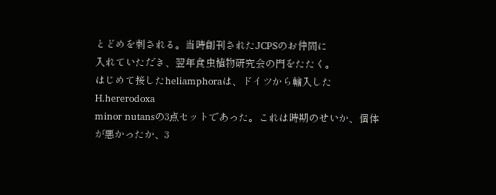とどめを刺される。当時創刊されたJCPSのお仲間に
入れていただき、翌年食虫植物研究会の門をたたく。
はじめて接したheliamphoraは、ドイツから輸入したH.hererodoxa
minor nutansの3点セットであった。これは時期のせいか、個体
が悪かったか、3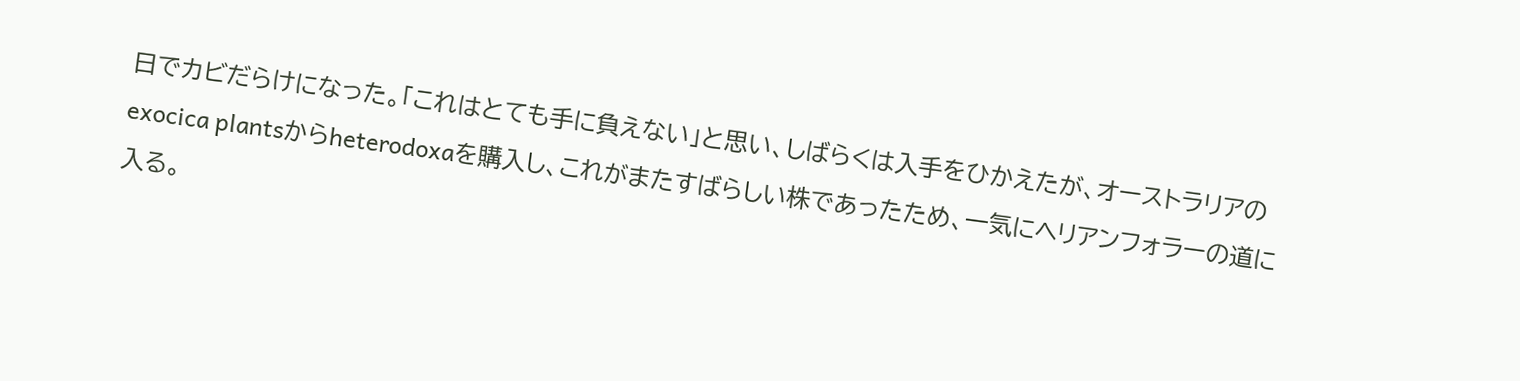日でカビだらけになった。「これはとても手に負えない」と思い、しばらくは入手をひかえたが、オーストラリアの
exocica plantsからheterodoxaを購入し、これがまたすばらしい株であったため、一気にヘリアンフォラーの道に入る。